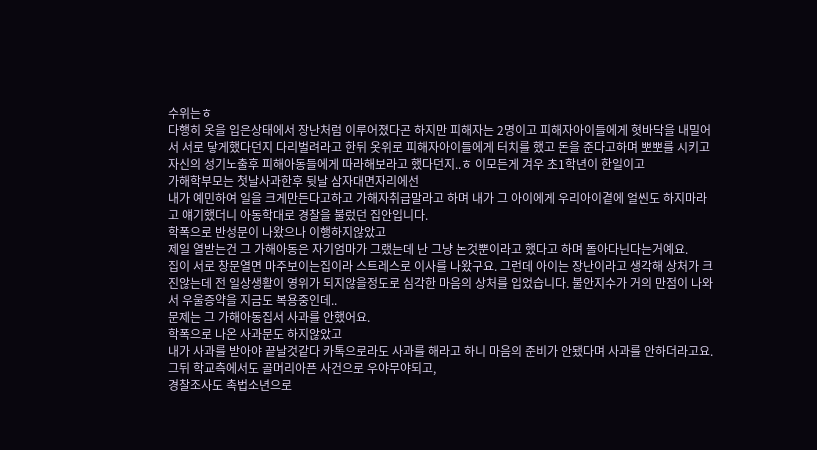수위는ㅎ
다행히 옷을 입은상태에서 장난처럼 이루어졌다곤 하지만 피해자는 2명이고 피해자아이들에게 혓바닥을 내밀어서 서로 닿게했다던지 다리벌려라고 한뒤 옷위로 피해자아이들에게 터치를 했고 돈을 준다고하며 뽀뽀를 시키고 자신의 성기노출후 피해아동들에게 따라해보라고 했다던지..ㅎ 이모든게 겨우 초1학년이 한일이고
가해학부모는 첫날사과한후 뒷날 삼자대면자리에선
내가 예민하여 일을 크게만든다고하고 가해자취급말라고 하며 내가 그 아이에게 우리아이곁에 얼씬도 하지마라고 얘기했더니 아동학대로 경찰을 불렀던 집안입니다.
학폭으로 반성문이 나왔으나 이행하지않았고
제일 열받는건 그 가해아동은 자기엄마가 그랬는데 난 그냥 논것뿐이라고 했다고 하며 돌아다닌다는거예요.
집이 서로 창문열면 마주보이는집이라 스트레스로 이사를 나왔구요. 그런데 아이는 장난이라고 생각해 상처가 크진않는데 전 일상생활이 영위가 되지않을정도로 심각한 마음의 상처를 입었습니다. 불안지수가 거의 만점이 나와서 우울증약을 지금도 복용중인데..
문제는 그 가해아동집서 사과를 안했어요.
학폭으로 나온 사과문도 하지않았고
내가 사과를 받아야 끝날것같다 카톡으로라도 사과를 해라고 하니 마음의 준비가 안됐다며 사과를 안하더라고요.
그뒤 학교측에서도 골머리아픈 사건으로 우야무야되고,
경찰조사도 촉법소년으로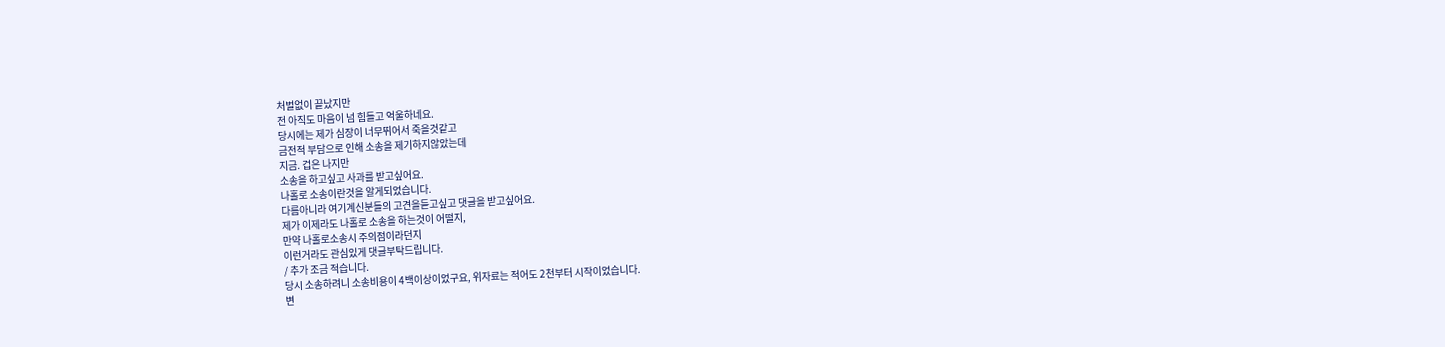처벌없이 끝났지만
전 아직도 마음이 넘 힘들고 억울하네요.
당시에는 제가 심장이 너무뛰어서 죽을것같고
금전적 부담으로 인해 소송을 제기하지않았는데
지금. 겁은 나지만
소송을 하고싶고 사과를 받고싶어요.
나홀로 소송이란것을 알게되었습니다.
다름아니라 여기계신분들의 고견을듣고싶고 댓글을 받고싶어요.
제가 이제라도 나홀로 소송을 하는것이 어떨지,
만약 나홀로소송시 주의점이라던지
이런거라도 관심있게 댓글부탁드립니다.
/ 추가 조금 적습니다.
당시 소송하려니 소송비용이 4백이상이었구요, 위자료는 적어도 2천부터 시작이었습니다.
변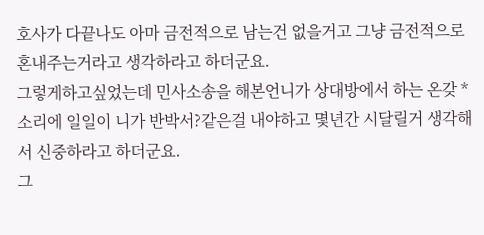호사가 다끝나도 아마 금전적으로 남는건 없을거고 그냥 금전적으로 혼내주는거라고 생각하라고 하더군요.
그렇게하고싶었는데 민사소송을 해본언니가 상대방에서 하는 온갖 *소리에 일일이 니가 반박서?같은걸 내야하고 몇년간 시달릴거 생각해서 신중하라고 하더군요.
그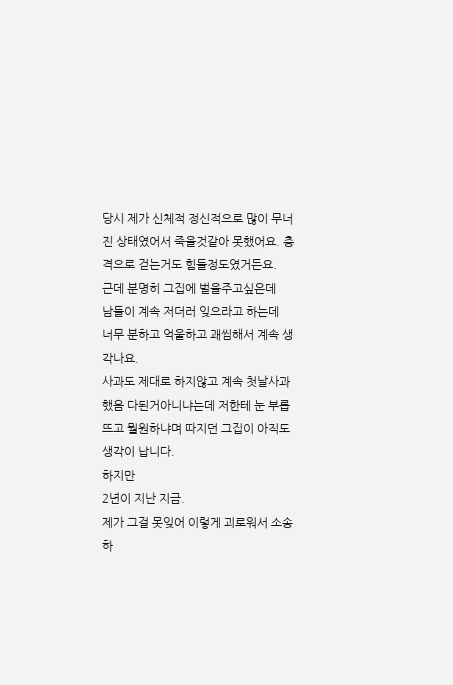당시 제가 신체적 정신적으로 많이 무너진 상태였어서 죽을것같아 못했어요. 충격으로 걷는거도 힘들정도였거든요.
근데 분명히 그집에 벌을주고싶은데
남들이 계속 저더러 잊으라고 하는데
너무 분하고 억울하고 괘씸해서 계속 생각나요.
사과도 제대로 하지않고 계속 첫날사과했음 다된거아니냐는데 저한테 눈 부릅뜨고 뭘원하냐며 따지던 그집이 아직도 생각이 납니다.
하지만
2년이 지난 지금.
제가 그걸 못잊어 이렇게 괴로워서 소송하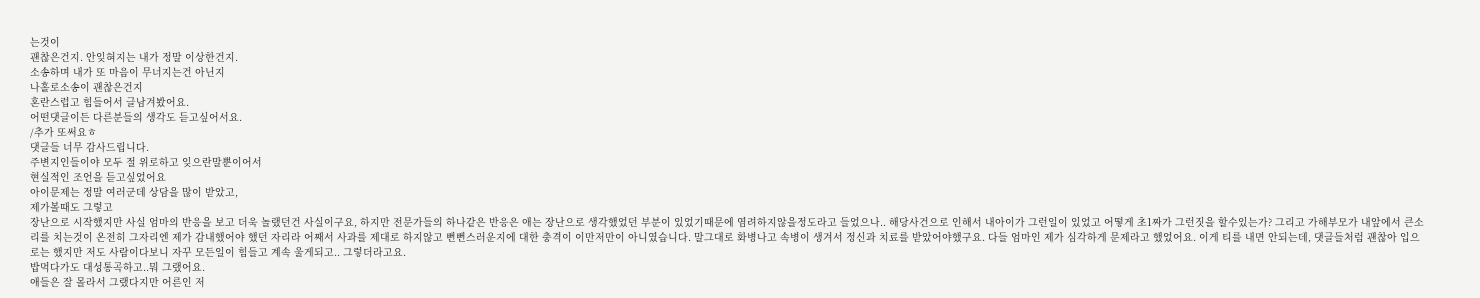는것이
괜찮은건지. 안잊혀지는 내가 정말 이상한건지.
소송하며 내가 또 마음이 무너지는건 아닌지
나홀로소송이 괜찮은건지
혼란스럽고 힘들어서 글남겨봤어요.
어떤댓글이든 다른분들의 생각도 듣고싶어서요.
/추가 또써요ㅎ
댓글들 너무 감사드립니다.
주변지인들이야 모두 절 위로하고 잊으란말뿐이어서
현실적인 조언을 듣고싶었어요
아이문제는 정말 여러군데 상담을 많이 받았고,
제가볼때도 그렇고
장난으로 시작했지만 사실 엄마의 반응을 보고 더욱 놀랬던건 사실이구요, 하지만 전문가들의 하나같은 반응은 애는 장난으로 생각했었던 부분이 있었기때문에 염려하지않을정도라고 들었으나.. 해당사건으로 인해서 내아이가 그런일이 있었고 어떻게 초1짜가 그런짓을 할수있는가? 그리고 가해부모가 내앞에서 큰소리를 치는것이 온전히 그자리엔 제가 감내했어야 했던 자리라 어째서 사과를 제대로 하지않고 뻔뻔스러운지에 대한 충격이 이만저만이 아니였습니다. 말그대로 화병나고 속병이 생겨서 정신과 치료를 받았어야했구요. 다들 엄마인 제가 심각하게 문제라고 했었어요. 이게 티를 내면 안되는데, 댓글들처럼 괜찮아 입으로는 했지만 저도 사람이다보니 자꾸 모든일이 힘들고 계속 울게되고.. 그렇더라고요.
밥먹다가도 대성통곡하고..뭐 그랬어요.
애들은 잘 몰라서 그랬다지만 어른인 저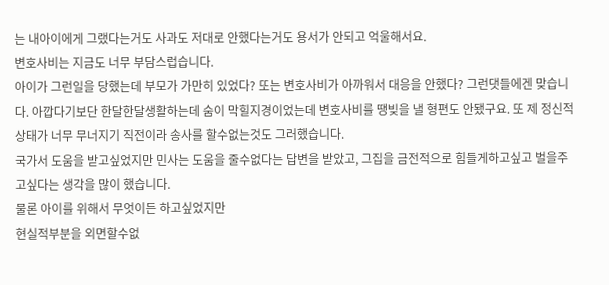는 내아이에게 그랬다는거도 사과도 저대로 안했다는거도 용서가 안되고 억울해서요.
변호사비는 지금도 너무 부담스럽습니다.
아이가 그런일을 당했는데 부모가 가만히 있었다? 또는 변호사비가 아까워서 대응을 안했다? 그런댓들에겐 맞습니다. 아깝다기보단 한달한달생활하는데 숨이 막힐지경이었는데 변호사비를 땡빚을 낼 형편도 안됐구요. 또 제 정신적 상태가 너무 무너지기 직전이라 송사를 할수없는것도 그러했습니다.
국가서 도움을 받고싶었지만 민사는 도움을 줄수없다는 답변을 받았고, 그집을 금전적으로 힘들게하고싶고 벌을주고싶다는 생각을 많이 했습니다.
물론 아이를 위해서 무엇이든 하고싶었지만
현실적부분을 외면할수없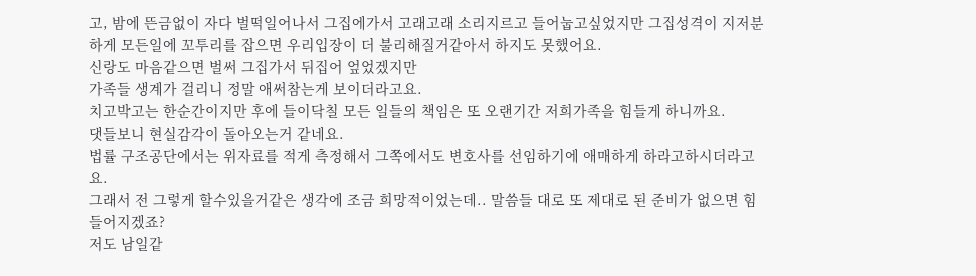고, 밤에 뜬금없이 자다 벌떡일어나서 그집에가서 고래고래 소리지르고 들어눕고싶었지만 그집성격이 지저분하게 모든일에 꼬투리를 잡으면 우리입장이 더 불리해질거같아서 하지도 못했어요.
신랑도 마음같으면 벌써 그집가서 뒤집어 엎었겠지만
가족들 생계가 걸리니 정말 애써참는게 보이더라고요.
치고박고는 한순간이지만 후에 들이닥칠 모든 일들의 책임은 또 오랜기간 저희가족을 힘들게 하니까요.
댓들보니 현실감각이 돌아오는거 같네요.
법률 구조공단에서는 위자료를 적게 측정해서 그쪽에서도 변호사를 선임하기에 애매하게 하라고하시더라고요.
그래서 전 그렇게 할수있을거같은 생각에 조금 희망적이었는데.. 말씀들 대로 또 제대로 된 준비가 없으면 힘들어지겠죠?
저도 남일같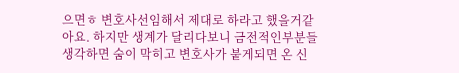으면ㅎ 변호사선임해서 제대로 하라고 했을거같아요. 하지만 생계가 달리다보니 금전적인부분들 생각하면 숨이 막히고 변호사가 붙게되면 온 신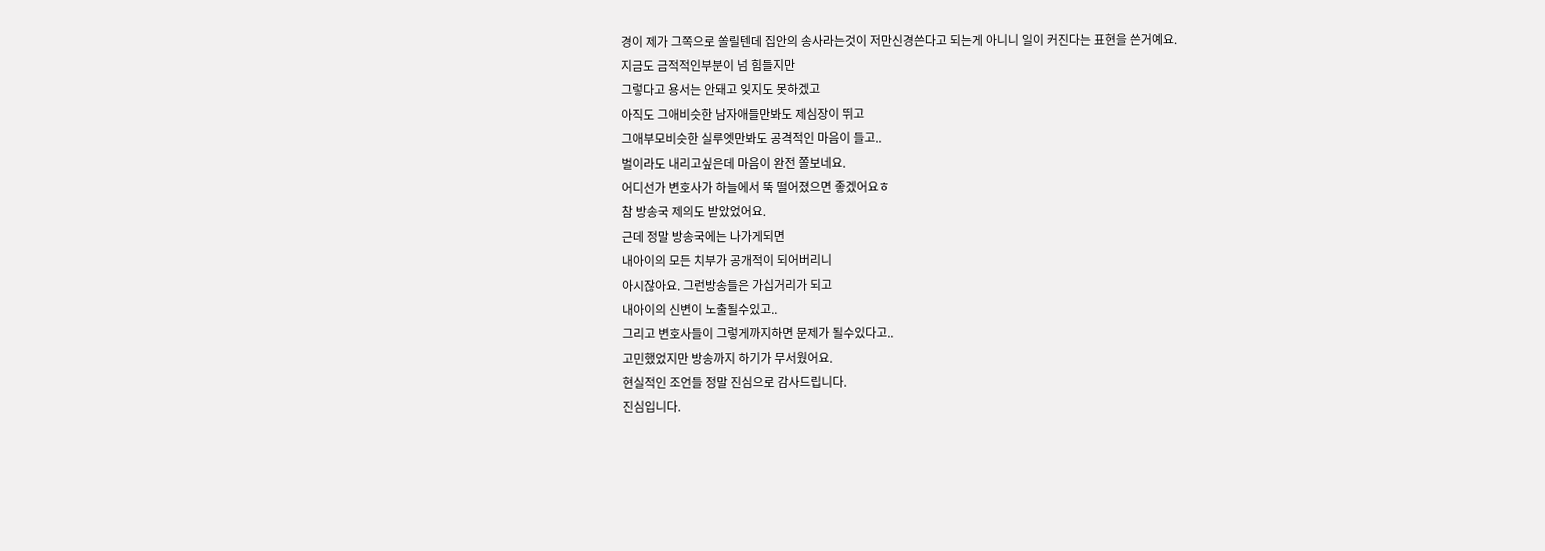경이 제가 그쪽으로 쏠릴텐데 집안의 송사라는것이 저만신경쓴다고 되는게 아니니 일이 커진다는 표현을 쓴거예요.
지금도 금적적인부분이 넘 힘들지만
그렇다고 용서는 안돼고 잊지도 못하겠고
아직도 그애비슷한 남자애들만봐도 제심장이 뛰고
그애부모비슷한 실루엣만봐도 공격적인 마음이 들고..
벌이라도 내리고싶은데 마음이 완전 쫄보네요.
어디선가 변호사가 하늘에서 뚝 떨어졌으면 좋겠어요ㅎ
참 방송국 제의도 받았었어요.
근데 정말 방송국에는 나가게되면
내아이의 모든 치부가 공개적이 되어버리니
아시잖아요. 그런방송들은 가십거리가 되고
내아이의 신변이 노출될수있고..
그리고 변호사들이 그렇게까지하면 문제가 될수있다고..
고민했었지만 방송까지 하기가 무서웠어요.
현실적인 조언들 정말 진심으로 감사드립니다.
진심입니다.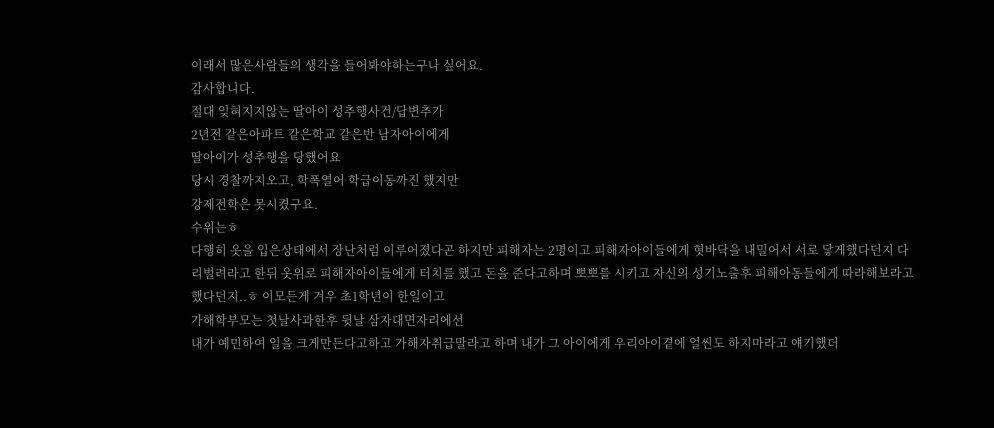이래서 많은사람들의 생각을 들어봐야하는구나 싶어요.
감사합니다.
절대 잊혀지지않는 딸아이 성추행사건/답변추가
2년전 같은아파트 같은학교 같은반 남자아이에게
딸아이가 성추행을 당했어요
당시 경찰까지오고, 학폭열어 학급이동까진 했지만
강제전학은 못시켰구요.
수위는ㅎ
다행히 옷을 입은상태에서 장난처럼 이루어졌다곤 하지만 피해자는 2명이고 피해자아이들에게 혓바닥을 내밀어서 서로 닿게했다던지 다리벌려라고 한뒤 옷위로 피해자아이들에게 터치를 했고 돈을 준다고하며 뽀뽀를 시키고 자신의 성기노출후 피해아동들에게 따라해보라고 했다던지..ㅎ 이모든게 겨우 초1학년이 한일이고
가해학부모는 첫날사과한후 뒷날 삼자대면자리에선
내가 예민하여 일을 크게만든다고하고 가해자취급말라고 하며 내가 그 아이에게 우리아이곁에 얼씬도 하지마라고 얘기했더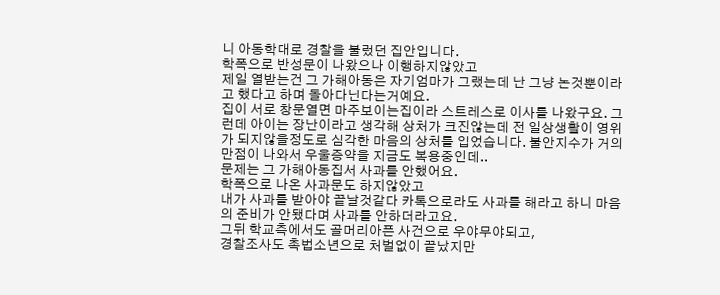니 아동학대로 경찰을 불렀던 집안입니다.
학폭으로 반성문이 나왔으나 이행하지않았고
제일 열받는건 그 가해아동은 자기엄마가 그랬는데 난 그냥 논것뿐이라고 했다고 하며 돌아다닌다는거예요.
집이 서로 창문열면 마주보이는집이라 스트레스로 이사를 나왔구요. 그런데 아이는 장난이라고 생각해 상처가 크진않는데 전 일상생활이 영위가 되지않을정도로 심각한 마음의 상처를 입었습니다. 불안지수가 거의 만점이 나와서 우울증약을 지금도 복용중인데..
문제는 그 가해아동집서 사과를 안했어요.
학폭으로 나온 사과문도 하지않았고
내가 사과를 받아야 끝날것같다 카톡으로라도 사과를 해라고 하니 마음의 준비가 안됐다며 사과를 안하더라고요.
그뒤 학교측에서도 골머리아픈 사건으로 우야무야되고,
경찰조사도 촉법소년으로 처벌없이 끝났지만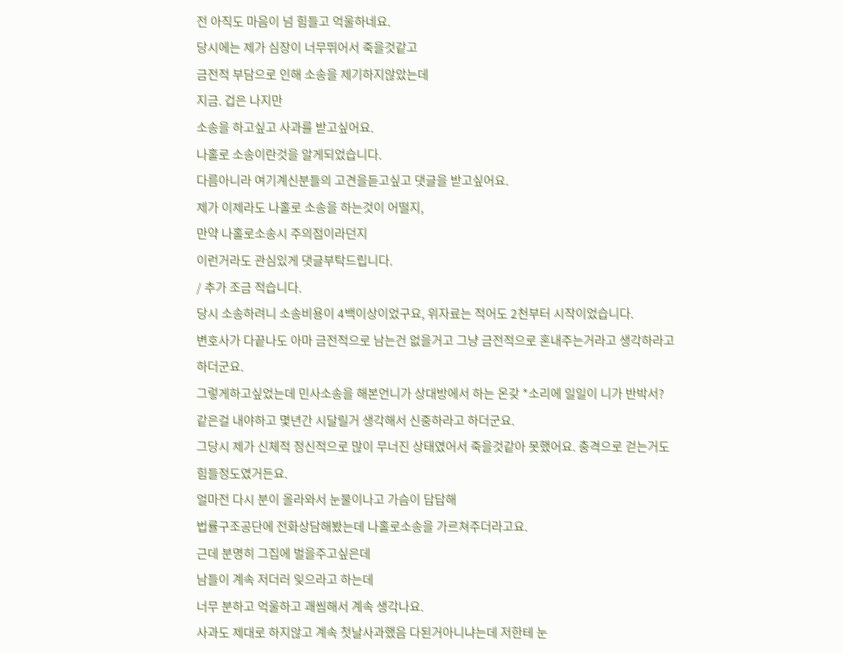전 아직도 마음이 넘 힘들고 억울하네요.
당시에는 제가 심장이 너무뛰어서 죽을것같고
금전적 부담으로 인해 소송을 제기하지않았는데
지금. 겁은 나지만
소송을 하고싶고 사과를 받고싶어요.
나홀로 소송이란것을 알게되었습니다.
다름아니라 여기계신분들의 고견을듣고싶고 댓글을 받고싶어요.
제가 이제라도 나홀로 소송을 하는것이 어떨지,
만약 나홀로소송시 주의점이라던지
이런거라도 관심있게 댓글부탁드립니다.
/ 추가 조금 적습니다.
당시 소송하려니 소송비용이 4백이상이었구요, 위자료는 적어도 2천부터 시작이었습니다.
변호사가 다끝나도 아마 금전적으로 남는건 없을거고 그냥 금전적으로 혼내주는거라고 생각하라고 하더군요.
그렇게하고싶었는데 민사소송을 해본언니가 상대방에서 하는 온갖 *소리에 일일이 니가 반박서?같은걸 내야하고 몇년간 시달릴거 생각해서 신중하라고 하더군요.
그당시 제가 신체적 정신적으로 많이 무너진 상태였어서 죽을것같아 못했어요. 충격으로 걷는거도 힘들정도였거든요.
얼마전 다시 분이 올라와서 눈물이나고 가슴이 답답해
법률구조공단에 전화상담해봤는데 나홀로소송을 가르쳐주더라고요.
근데 분명히 그집에 벌을주고싶은데
남들이 계속 저더러 잊으라고 하는데
너무 분하고 억울하고 괘씸해서 계속 생각나요.
사과도 제대로 하지않고 계속 첫날사과했음 다된거아니냐는데 저한테 눈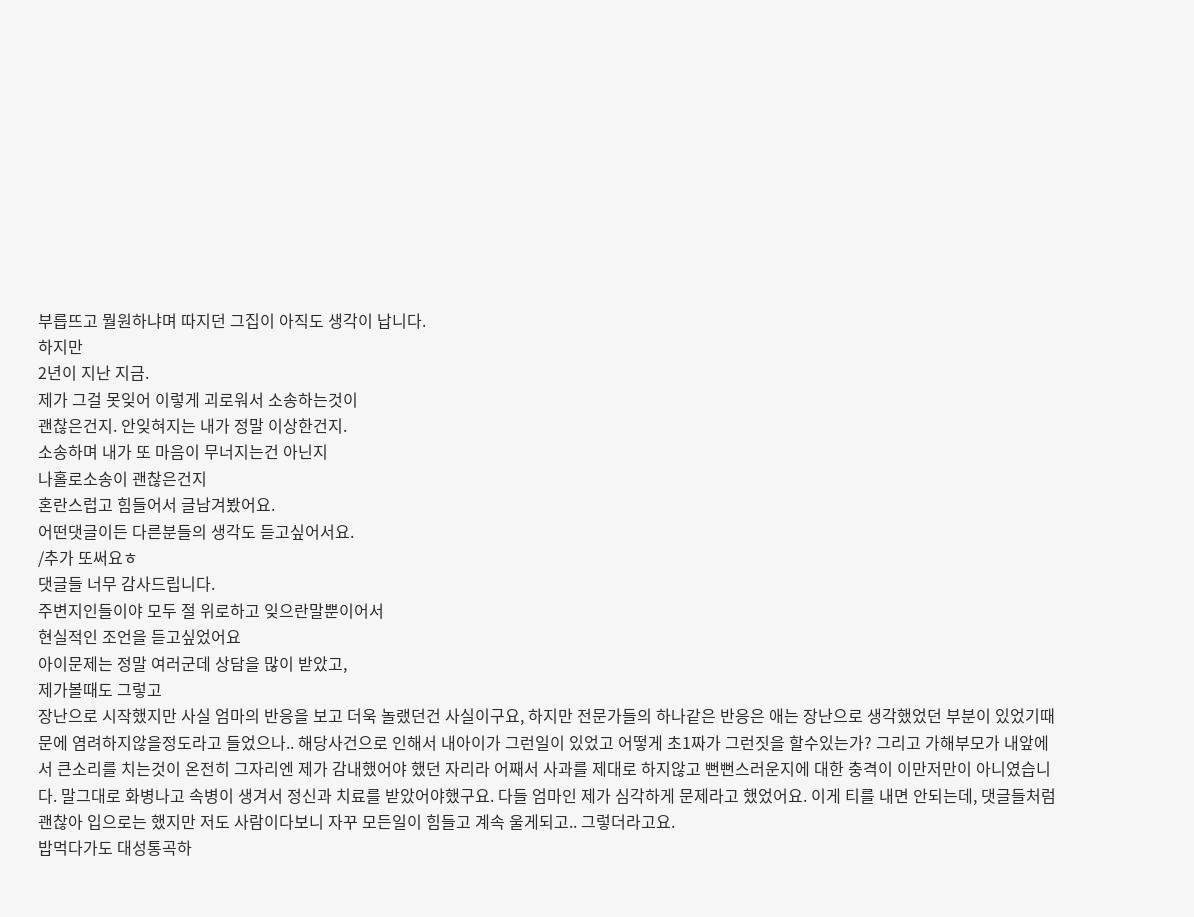부릅뜨고 뭘원하냐며 따지던 그집이 아직도 생각이 납니다.
하지만
2년이 지난 지금.
제가 그걸 못잊어 이렇게 괴로워서 소송하는것이
괜찮은건지. 안잊혀지는 내가 정말 이상한건지.
소송하며 내가 또 마음이 무너지는건 아닌지
나홀로소송이 괜찮은건지
혼란스럽고 힘들어서 글남겨봤어요.
어떤댓글이든 다른분들의 생각도 듣고싶어서요.
/추가 또써요ㅎ
댓글들 너무 감사드립니다.
주변지인들이야 모두 절 위로하고 잊으란말뿐이어서
현실적인 조언을 듣고싶었어요
아이문제는 정말 여러군데 상담을 많이 받았고,
제가볼때도 그렇고
장난으로 시작했지만 사실 엄마의 반응을 보고 더욱 놀랬던건 사실이구요, 하지만 전문가들의 하나같은 반응은 애는 장난으로 생각했었던 부분이 있었기때문에 염려하지않을정도라고 들었으나.. 해당사건으로 인해서 내아이가 그런일이 있었고 어떻게 초1짜가 그런짓을 할수있는가? 그리고 가해부모가 내앞에서 큰소리를 치는것이 온전히 그자리엔 제가 감내했어야 했던 자리라 어째서 사과를 제대로 하지않고 뻔뻔스러운지에 대한 충격이 이만저만이 아니였습니다. 말그대로 화병나고 속병이 생겨서 정신과 치료를 받았어야했구요. 다들 엄마인 제가 심각하게 문제라고 했었어요. 이게 티를 내면 안되는데, 댓글들처럼 괜찮아 입으로는 했지만 저도 사람이다보니 자꾸 모든일이 힘들고 계속 울게되고.. 그렇더라고요.
밥먹다가도 대성통곡하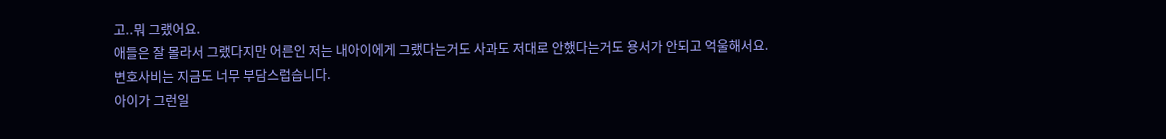고..뭐 그랬어요.
애들은 잘 몰라서 그랬다지만 어른인 저는 내아이에게 그랬다는거도 사과도 저대로 안했다는거도 용서가 안되고 억울해서요.
변호사비는 지금도 너무 부담스럽습니다.
아이가 그런일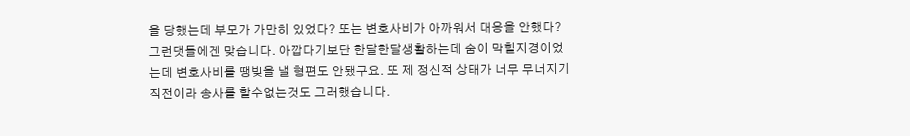을 당했는데 부모가 가만히 있었다? 또는 변호사비가 아까워서 대응을 안했다? 그런댓들에겐 맞습니다. 아깝다기보단 한달한달생활하는데 숨이 막힐지경이었는데 변호사비를 땡빚을 낼 형편도 안됐구요. 또 제 정신적 상태가 너무 무너지기 직전이라 송사를 할수없는것도 그러했습니다.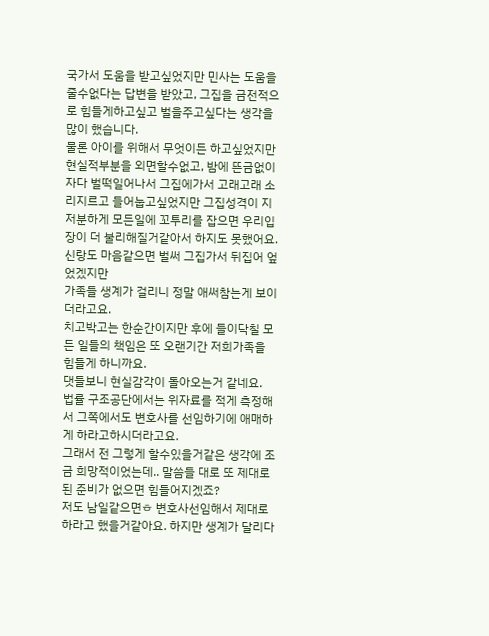국가서 도움을 받고싶었지만 민사는 도움을 줄수없다는 답변을 받았고, 그집을 금전적으로 힘들게하고싶고 벌을주고싶다는 생각을 많이 했습니다.
물론 아이를 위해서 무엇이든 하고싶었지만
현실적부분을 외면할수없고, 밤에 뜬금없이 자다 벌떡일어나서 그집에가서 고래고래 소리지르고 들어눕고싶었지만 그집성격이 지저분하게 모든일에 꼬투리를 잡으면 우리입장이 더 불리해질거같아서 하지도 못했어요.
신랑도 마음같으면 벌써 그집가서 뒤집어 엎었겠지만
가족들 생계가 걸리니 정말 애써참는게 보이더라고요.
치고박고는 한순간이지만 후에 들이닥칠 모든 일들의 책임은 또 오랜기간 저희가족을 힘들게 하니까요.
댓들보니 현실감각이 돌아오는거 같네요.
법률 구조공단에서는 위자료를 적게 측정해서 그쪽에서도 변호사를 선임하기에 애매하게 하라고하시더라고요.
그래서 전 그렇게 할수있을거같은 생각에 조금 희망적이었는데.. 말씀들 대로 또 제대로 된 준비가 없으면 힘들어지겠죠?
저도 남일같으면ㅎ 변호사선임해서 제대로 하라고 했을거같아요. 하지만 생계가 달리다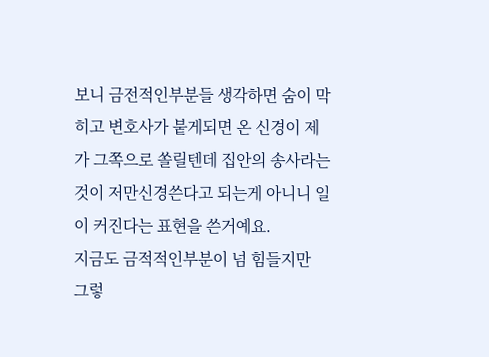보니 금전적인부분들 생각하면 숨이 막히고 변호사가 붙게되면 온 신경이 제가 그쪽으로 쏠릴텐데 집안의 송사라는것이 저만신경쓴다고 되는게 아니니 일이 커진다는 표현을 쓴거예요.
지금도 금적적인부분이 넘 힘들지만
그렇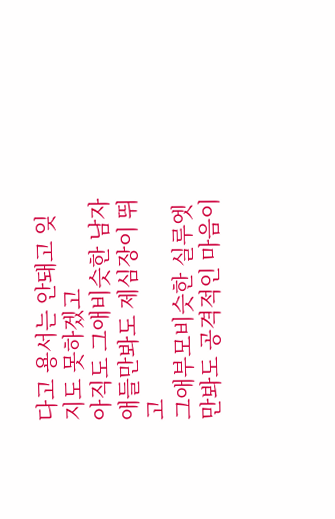다고 용서는 안돼고 잊지도 못하겠고
아직도 그애비슷한 남자애들만봐도 제심장이 뛰고
그애부모비슷한 실루엣만봐도 공격적인 마음이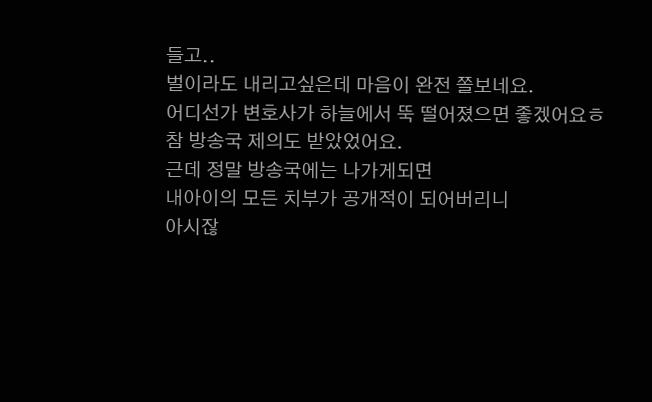들고..
벌이라도 내리고싶은데 마음이 완전 쫄보네요.
어디선가 변호사가 하늘에서 뚝 떨어졌으면 좋겠어요ㅎ
참 방송국 제의도 받았었어요.
근데 정말 방송국에는 나가게되면
내아이의 모든 치부가 공개적이 되어버리니
아시잖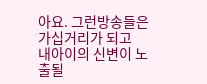아요. 그런방송들은 가십거리가 되고
내아이의 신변이 노출될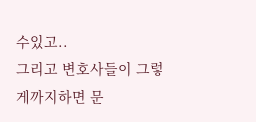수있고..
그리고 변호사들이 그렇게까지하면 문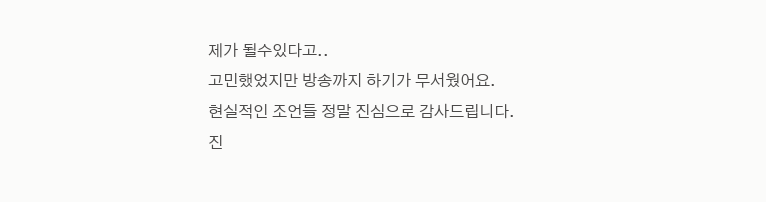제가 될수있다고..
고민했었지만 방송까지 하기가 무서웠어요.
현실적인 조언들 정말 진심으로 감사드립니다.
진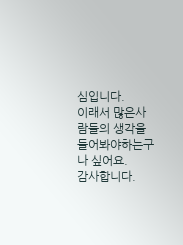심입니다.
이래서 많은사람들의 생각을 들어봐야하는구나 싶어요.
감사합니다.